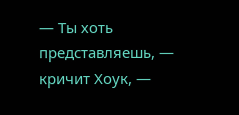— Ты хоть представляешь, — кричит Хоук, —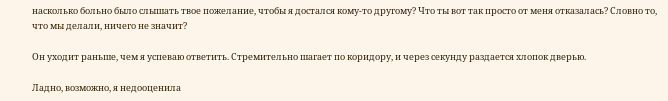насколько больно было слышать твое пожелание, чтобы я достался кому-то другому? Что ты вот так просто от меня отказалась? Словно то, что мы делали, ничего не значит?

Он уходит раньше, чем я успеваю ответить. Стремительно шагает по коридору, и через секунду раздается хлопок дверью.

Ладно, возможно, я недооценила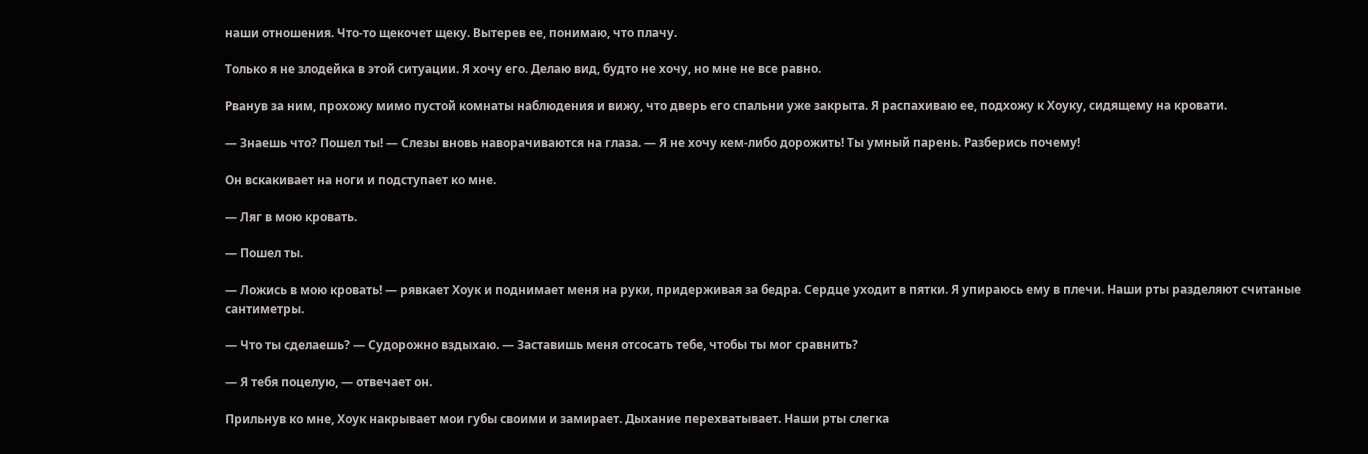наши отношения. Что-то щекочет щеку. Вытерев ее, понимаю, что плачу.

Только я не злодейка в этой ситуации. Я хочу его. Делаю вид, будто не хочу, но мне не все равно.

Рванув за ним, прохожу мимо пустой комнаты наблюдения и вижу, что дверь его спальни уже закрыта. Я распахиваю ее, подхожу к Хоуку, сидящему на кровати.

— Знаешь что? Пошел ты! — Слезы вновь наворачиваются на глаза. — Я не хочу кем-либо дорожить! Ты умный парень. Разберись почему!

Он вскакивает на ноги и подступает ко мне.

— Ляг в мою кровать.

— Пошел ты.

— Ложись в мою кровать! — рявкает Хоук и поднимает меня на руки, придерживая за бедра. Сердце уходит в пятки. Я упираюсь ему в плечи. Наши рты разделяют считаные сантиметры.

— Что ты сделаешь? — Судорожно вздыхаю. — Заставишь меня отсосать тебе, чтобы ты мог сравнить?

— Я тебя поцелую, — отвечает он.

Прильнув ко мне, Хоук накрывает мои губы своими и замирает. Дыхание перехватывает. Наши рты слегка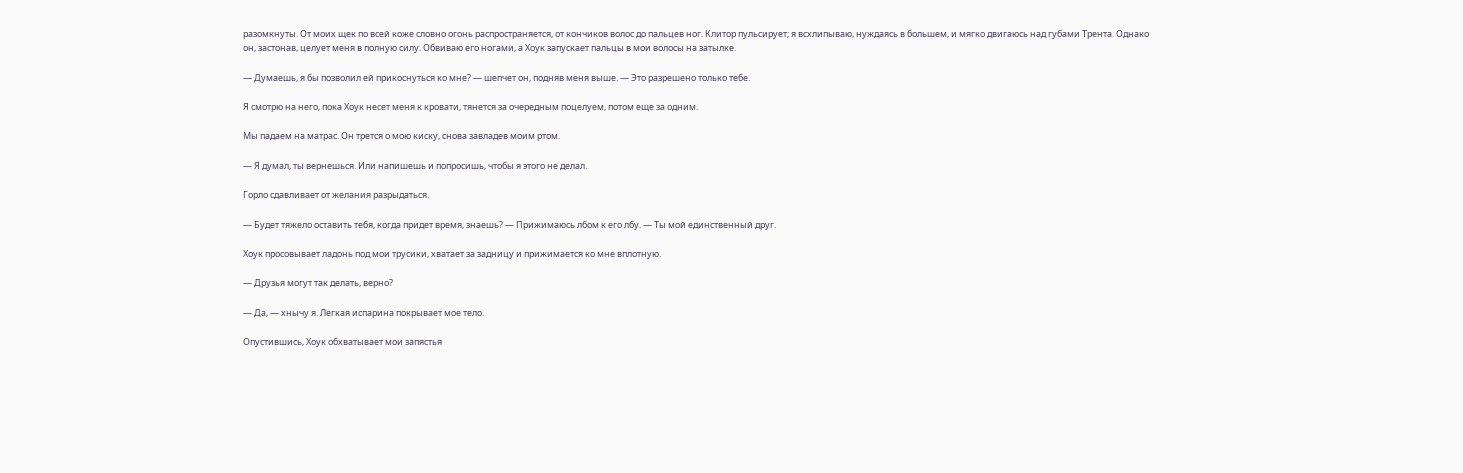разомкнуты. От моих щек по всей коже словно огонь распространяется, от кончиков волос до пальцев ног. Клитор пульсирует; я всхлипываю, нуждаясь в большем, и мягко двигаюсь над губами Трента. Однако он, застонав, целует меня в полную силу. Обвиваю его ногами, а Хоук запускает пальцы в мои волосы на затылке.

— Думаешь, я бы позволил ей прикоснуться ко мне? — шепчет он, подняв меня выше. — Это разрешено только тебе.

Я смотрю на него, пока Хоук несет меня к кровати, тянется за очередным поцелуем, потом еще за одним.

Мы падаем на матрас. Он трется о мою киску, снова завладев моим ртом.

— Я думал, ты вернешься. Или напишешь и попросишь, чтобы я этого не делал.

Горло сдавливает от желания разрыдаться.

— Будет тяжело оставить тебя, когда придет время, знаешь? — Прижимаюсь лбом к его лбу. — Ты мой единственный друг.

Хоук просовывает ладонь под мои трусики, хватает за задницу и прижимается ко мне вплотную.

— Друзья могут так делать, верно?

— Да, — хнычу я. Легкая испарина покрывает мое тело.

Опустившись, Хоук обхватывает мои запястья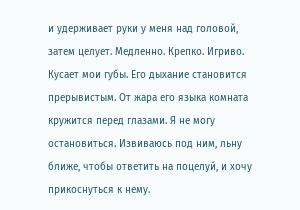и удерживает руки у меня над головой, затем целует. Медленно. Крепко. Игриво. Кусает мои губы. Его дыхание становится прерывистым. От жара его языка комната кружится перед глазами. Я не могу остановиться. Извиваюсь под ним, льну ближе, чтобы ответить на поцелуй, и хочу прикоснуться к нему.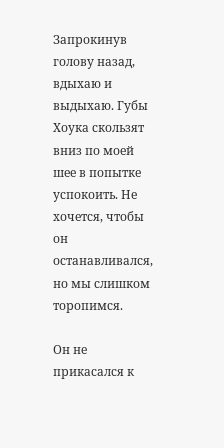Запрокинув голову назад, вдыхаю и выдыхаю. Губы Хоука скользят вниз по моей шее в попытке успокоить. Не хочется, чтобы он останавливался, но мы слишком торопимся.

Он не прикасался к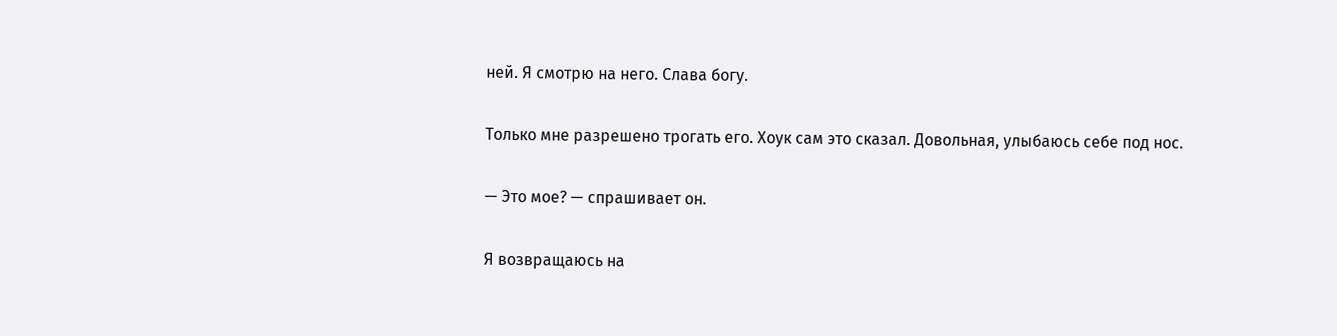ней. Я смотрю на него. Слава богу.

Только мне разрешено трогать его. Хоук сам это сказал. Довольная, улыбаюсь себе под нос.

— Это мое? — спрашивает он.

Я возвращаюсь на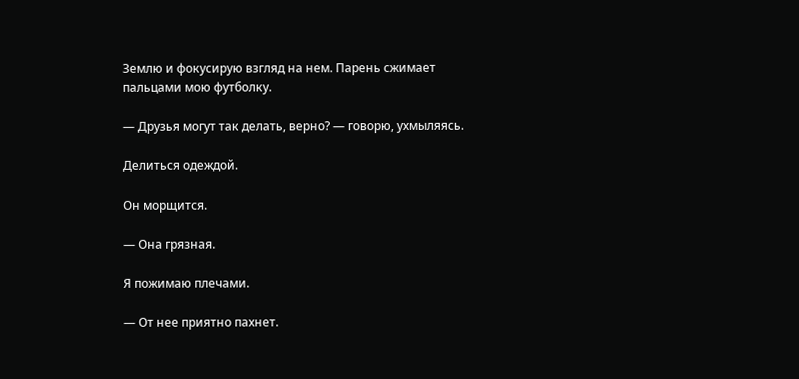Землю и фокусирую взгляд на нем. Парень сжимает пальцами мою футболку.

— Друзья могут так делать, верно? — говорю, ухмыляясь.

Делиться одеждой.

Он морщится.

— Она грязная.

Я пожимаю плечами.

— От нее приятно пахнет.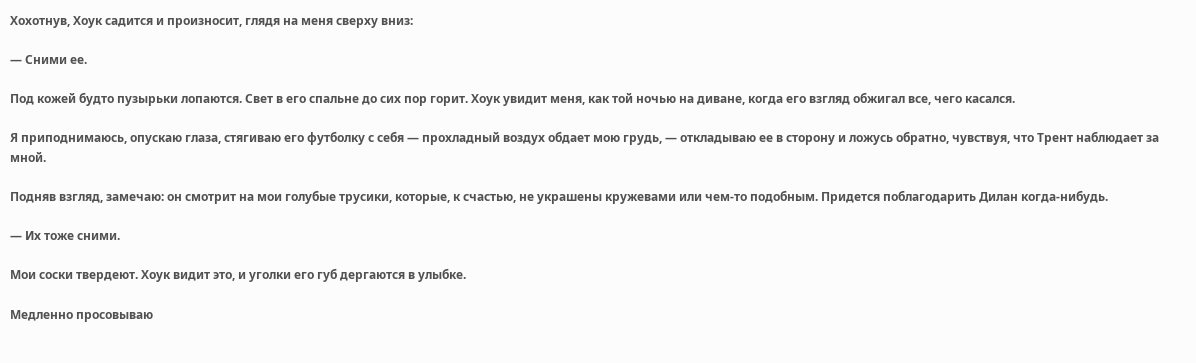Хохотнув, Хоук садится и произносит, глядя на меня сверху вниз:

— Сними ее.

Под кожей будто пузырьки лопаются. Свет в его спальне до сих пор горит. Хоук увидит меня, как той ночью на диване, когда его взгляд обжигал все, чего касался.

Я приподнимаюсь, опускаю глаза, стягиваю его футболку с себя — прохладный воздух обдает мою грудь, — откладываю ее в сторону и ложусь обратно, чувствуя, что Трент наблюдает за мной.

Подняв взгляд, замечаю: он смотрит на мои голубые трусики, которые, к счастью, не украшены кружевами или чем-то подобным. Придется поблагодарить Дилан когда-нибудь.

— Их тоже сними.

Мои соски твердеют. Хоук видит это, и уголки его губ дергаются в улыбке.

Медленно просовываю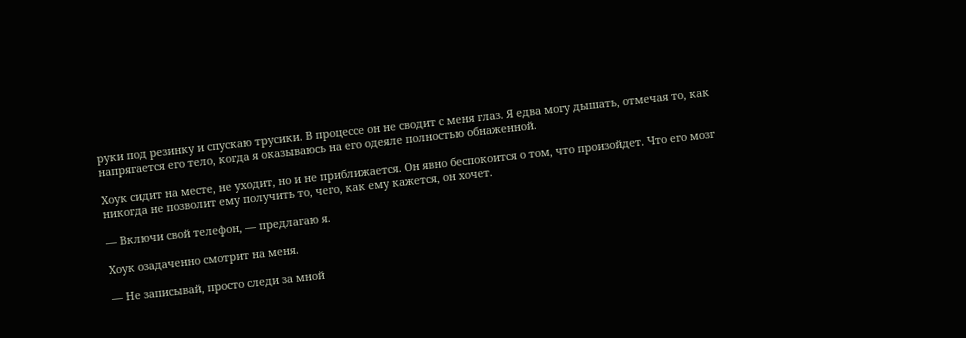руки под резинку и спускаю трусики. В процессе он не сводит с меня глаз. Я едва могу дышать, отмечая то, как напрягается его тело, когда я оказываюсь на его одеяле полностью обнаженной.

Хоук сидит на месте, не уходит, но и не приближается. Он явно беспокоится о том, что произойдет. Что его мозг никогда не позволит ему получить то, чего, как ему кажется, он хочет.

— Включи свой телефон, — предлагаю я.

Хоук озадаченно смотрит на меня.

— Не записывай, просто следи за мной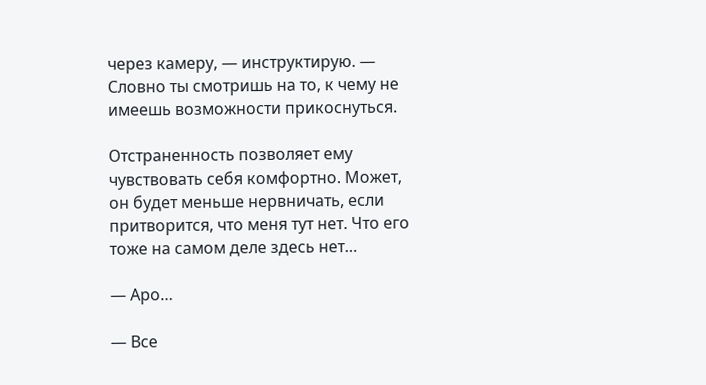через камеру, — инструктирую. — Словно ты смотришь на то, к чему не имеешь возможности прикоснуться.

Отстраненность позволяет ему чувствовать себя комфортно. Может, он будет меньше нервничать, если притворится, что меня тут нет. Что его тоже на самом деле здесь нет…

— Аро…

— Все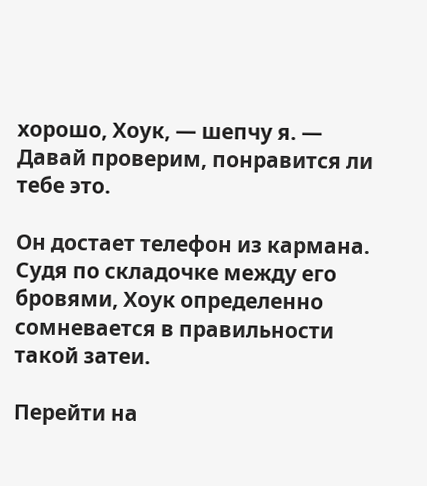хорошо, Хоук, — шепчу я. — Давай проверим, понравится ли тебе это.

Он достает телефон из кармана. Судя по складочке между его бровями, Хоук определенно сомневается в правильности такой затеи.

Перейти на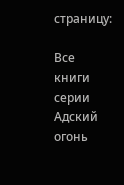страницу:

Все книги серии Адский огонь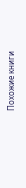Похожие книги